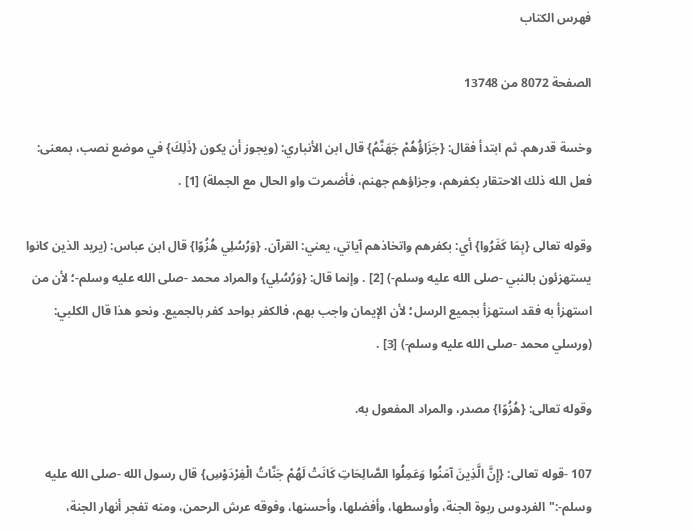فهرس الكتاب

الصفحة 8072 من 13748

وخسة قدرهم. ثم ابتدأ فقال: {جَزَاؤُهُمْ جَهَنَّمُ} قال ابن الأنباري: (ويجوز أن يكون {ذَلِكَ} في موضع نصب، بمعنى: فعل الله ذلك الاحتقار بكفرهم، وجزاؤهم جهنم، فأضمرت واو الحال مع الجملة) [1] .

وقوله تعالى {بِمَا كَفَرُوا} أي: بكفرهم واتخاذهم آياتي، يعني: القرآن. {وَرُسُلِي هُزُوًا} قال ابن عباس: (يريد الذين كانوا يستهزئون بالنبي -صلى الله عليه وسلم-) [2] . وإنما قال: {وَرُسُلِي} والمراد محمد -صلى الله عليه وسلم-؛ لأن من استهزأ به فقد استهزأ بجميع الرسل؛ لأن الإيمان واجب بهم، فالكفر بواحد كفر بالجميع. ونحو هذا قال الكلبي: (ورسلي محمد -صلى الله عليه وسلم-) [3] .

وقوله تعالى: {هُزُوًا} مصدر، والمراد المفعول به.

107 -قوله تعالى: {إِنَّ الَّذِينَ آمَنُوا وَعَمِلُوا الصَّالِحَاتِ كَانَتْ لَهُمْ جَنَّاتُ الْفِرْدَوْسِ} قال رسول الله -صلى الله عليه وسلم-:"الفردوس ربوة الجنة، وأوسطها، وأفضلها، وأحسنها، وفوقه عرش الرحمن، ومنه تفجر أنهار الجنة،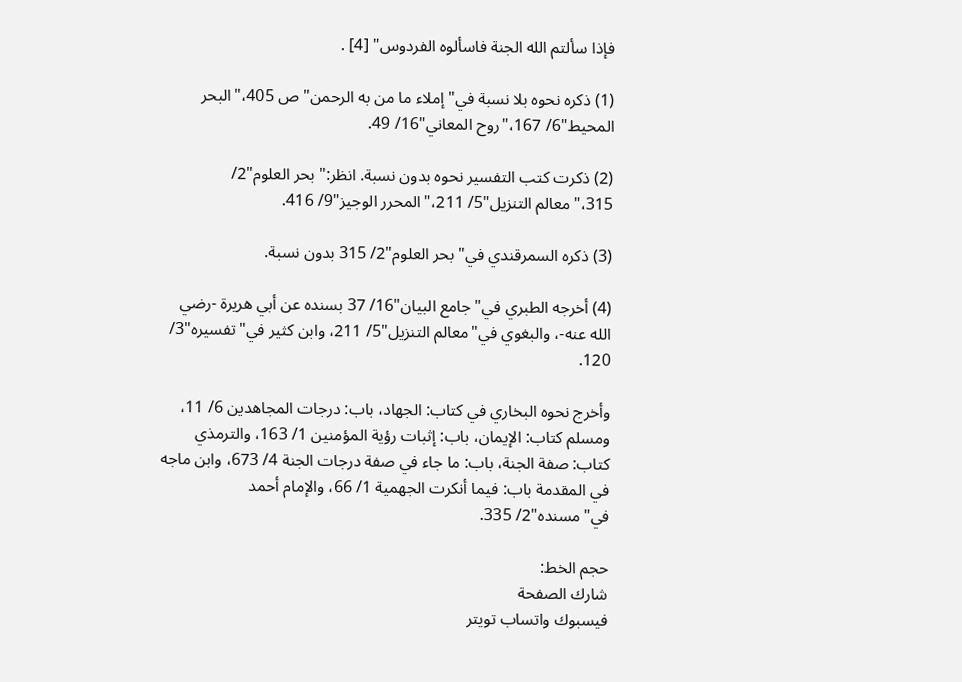فإذا سألتم الله الجنة فاسألوه الفردوس" [4] .

(1) ذكره نحوه بلا نسبة في"إملاء ما من به الرحمن"ص 405،"البحر المحيط"6/ 167،"روح المعاني"16/ 49.

(2) ذكرت كتب التفسير نحوه بدون نسبة. انظر:"بحر العلوم"2/ 315،"معالم التنزيل"5/ 211،"المحرر الوجيز"9/ 416.

(3) ذكره السمرقندي في"بحر العلوم"2/ 315 بدون نسبة.

(4) أخرجه الطبري في"جامع البيان"16/ 37 بسنده عن أبي هريرة -رضي الله عنه-، والبغوي في"معالم التنزيل"5/ 211، وابن كثير في"تفسيره"3/ 120.

وأخرج نحوه البخاري في كتاب: الجهاد، باب: درجات المجاهدين 6/ 11، ومسلم كتاب: الإيمان، باب: إثبات رؤية المؤمنين 1/ 163، والترمذي كتاب: صفة الجنة، باب: ما جاء في صفة درجات الجنة 4/ 673، وابن ماجه في المقدمة باب: فيما أنكرت الجهمية 1/ 66، والإمام أحمد في"مسنده"2/ 335.

حجم الخط:
شارك الصفحة
فيسبوك واتساب تويتر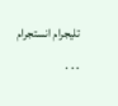تليجرام انستجرام
. . .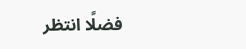فضلًا انتظر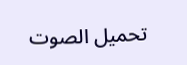تحميل الصوت